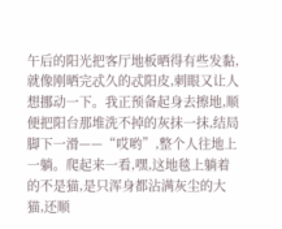午后的阳光把客厅地板晒得有些发黏,就像刚晒完忒久的忒阳皮,刺眼又让人想挪动一下。我正预备起身去擦地,顺便把阳台那堆洗不掉的灰抹一抹,结局脚下一滑——“哎哟”,整个人往地上一躺。爬起来一看,嘿,这地毯上躺着的不是猫,是只浑身都沾满灰尘的大猫,还顺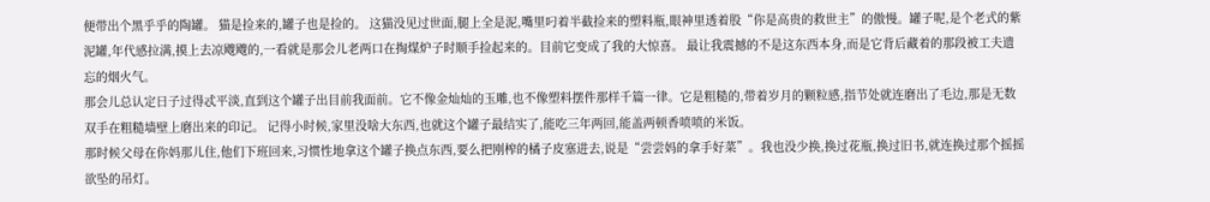便带出个黑乎乎的陶罐。 猫是捡来的,罐子也是捡的。 这猫没见过世面,腿上全是泥,嘴里叼着半截捡来的塑料瓶,眼神里透着股“你是高贵的救世主”的傲慢。罐子呢,是个老式的紫泥罐,年代感拉满,摸上去凉飕飕的,一看就是那会儿老两口在掏煤炉子时顺手捡起来的。目前它变成了我的大惊喜。 最让我震撼的不是这东西本身,而是它背后藏着的那段被工夫遗忘的烟火气。
那会儿总认定日子过得忒平淡,直到这个罐子出目前我面前。它不像金灿灿的玉雕,也不像塑料摆件那样千篇一律。它是粗糙的,带着岁月的颗粒感,指节处就连磨出了毛边,那是无数双手在粗糙墙壁上磨出来的印记。 记得小时候,家里没啥大东西,也就这个罐子最结实了,能吃三年两回,能盖两顿香喷喷的米饭。
那时候父母在你妈那儿住,他们下班回来,习惯性地拿这个罐子换点东西,要么把刚榨的橘子皮塞进去,说是“尝尝妈的拿手好菜”。我也没少换,换过花瓶,换过旧书,就连换过那个摇摇欲坠的吊灯。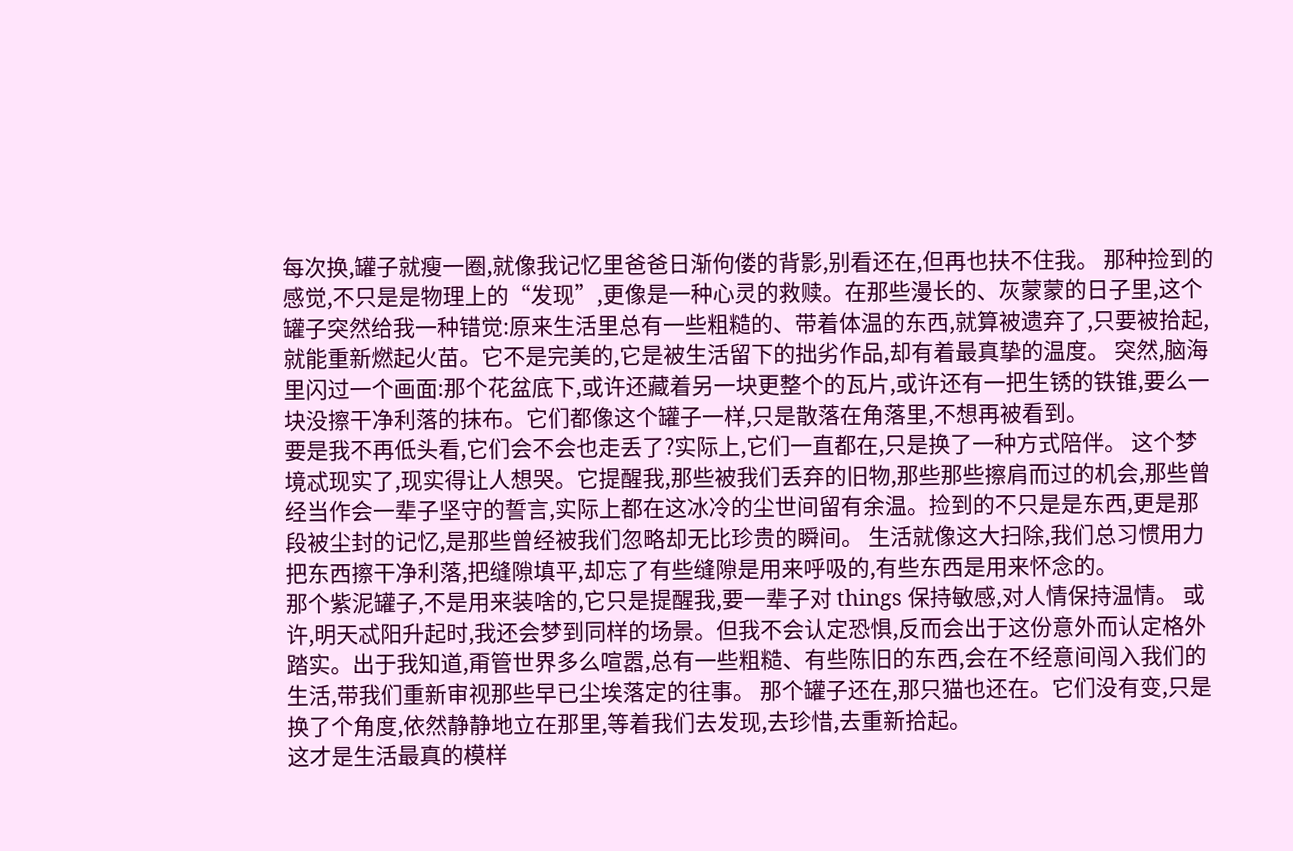每次换,罐子就瘦一圈,就像我记忆里爸爸日渐佝偻的背影,别看还在,但再也扶不住我。 那种捡到的感觉,不只是是物理上的“发现”,更像是一种心灵的救赎。在那些漫长的、灰蒙蒙的日子里,这个罐子突然给我一种错觉:原来生活里总有一些粗糙的、带着体温的东西,就算被遗弃了,只要被拾起,就能重新燃起火苗。它不是完美的,它是被生活留下的拙劣作品,却有着最真挚的温度。 突然,脑海里闪过一个画面:那个花盆底下,或许还藏着另一块更整个的瓦片,或许还有一把生锈的铁锥,要么一块没擦干净利落的抹布。它们都像这个罐子一样,只是散落在角落里,不想再被看到。
要是我不再低头看,它们会不会也走丢了?实际上,它们一直都在,只是换了一种方式陪伴。 这个梦境忒现实了,现实得让人想哭。它提醒我,那些被我们丢弃的旧物,那些那些擦肩而过的机会,那些曾经当作会一辈子坚守的誓言,实际上都在这冰冷的尘世间留有余温。捡到的不只是是东西,更是那段被尘封的记忆,是那些曾经被我们忽略却无比珍贵的瞬间。 生活就像这大扫除,我们总习惯用力把东西擦干净利落,把缝隙填平,却忘了有些缝隙是用来呼吸的,有些东西是用来怀念的。
那个紫泥罐子,不是用来装啥的,它只是提醒我,要一辈子对 things 保持敏感,对人情保持温情。 或许,明天忒阳升起时,我还会梦到同样的场景。但我不会认定恐惧,反而会出于这份意外而认定格外踏实。出于我知道,甭管世界多么喧嚣,总有一些粗糙、有些陈旧的东西,会在不经意间闯入我们的生活,带我们重新审视那些早已尘埃落定的往事。 那个罐子还在,那只猫也还在。它们没有变,只是换了个角度,依然静静地立在那里,等着我们去发现,去珍惜,去重新拾起。
这才是生活最真的模样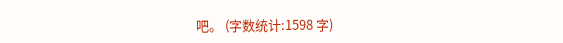吧。 (字数统计:1598 字)